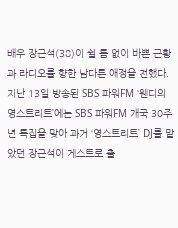배우 장근석(38)이 쉴 틈 없이 바쁜 근황과 라디오를 향한 남다른 애정을 전했다.
지난 13일 방송된 SBS 파워FM ‘웬디의 영스트리트’에는 SBS 파워FM 개국 30주년 특집을 맞아 과거 ‘영스트리트’ DJ를 맡았던 장근석이 게스트로 출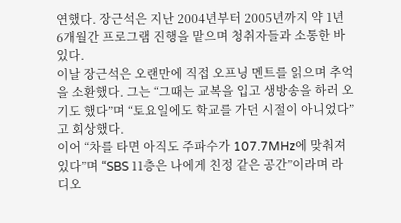연했다. 장근석은 지난 2004년부터 2005년까지 약 1년 6개월간 프로그램 진행을 맡으며 청취자들과 소통한 바 있다.
이날 장근석은 오랜만에 직접 오프닝 멘트를 읽으며 추억을 소환했다. 그는 “그때는 교복을 입고 생방송을 하러 오기도 했다”며 “토요일에도 학교를 가던 시절이 아니었다”고 회상했다.
이어 “차를 타면 아직도 주파수가 107.7MHz에 맞춰져 있다”며 “SBS 11층은 나에게 친정 같은 공간”이라며 라디오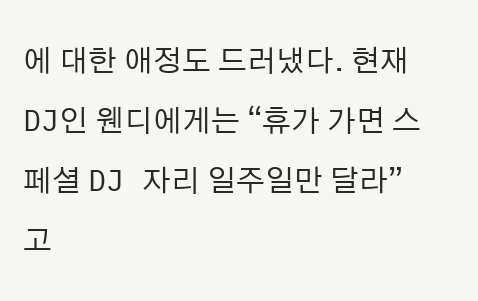에 대한 애정도 드러냈다. 현재 DJ인 웬디에게는 “휴가 가면 스페셜 DJ 자리 일주일만 달라”고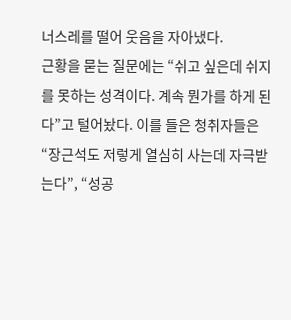너스레를 떨어 웃음을 자아냈다.
근황을 묻는 질문에는 “쉬고 싶은데 쉬지를 못하는 성격이다. 계속 뭔가를 하게 된다”고 털어놨다. 이를 들은 청취자들은 “장근석도 저렇게 열심히 사는데 자극받는다”, “성공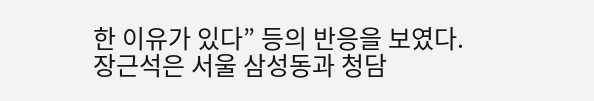한 이유가 있다” 등의 반응을 보였다.
장근석은 서울 삼성동과 청담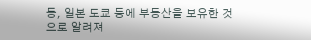동, 일본 도쿄 등에 부동산을 보유한 것으로 알려져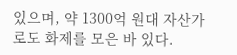있으며, 약 1300억 원대 자산가로도 화제를 모은 바 있다.